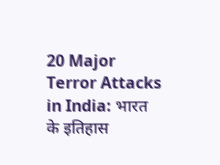20 Major Terror Attacks in India: भारत के इतिहास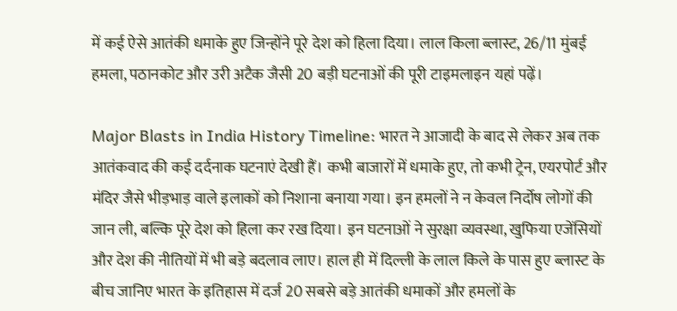में कई ऐसे आतंकी धमाके हुए जिन्होंने पूरे देश को हिला दिया। लाल किला ब्लास्ट, 26/11 मुंबई हमला, पठानकोट और उरी अटैक जैसी 20 बड़ी घटनाओं की पूरी टाइमलाइन यहां पढ़ें।

Major Blasts in India History Timeline: भारत ने आजादी के बाद से लेकर अब तक आतंकवाद की कई दर्दनाक घटनाएं देखी हैं। कभी बाजारों में धमाके हुए, तो कभी ट्रेन, एयरपोर्ट और मंदिर जैसे भीड़भाड़ वाले इलाकों को निशाना बनाया गया। इन हमलों ने न केवल निर्दोष लोगों की जान ली, बल्कि पूरे देश को हिला कर रख दिया। इन घटनाओं ने सुरक्षा व्यवस्था, खुफिया एजेंसियों और देश की नीतियों में भी बड़े बदलाव लाए। हाल ही में दिल्ली के लाल किले के पास हुए ब्लास्ट के बीच जानिए भारत के इतिहास में दर्ज 20 सबसे बड़े आतंकी धमाकों और हमलों के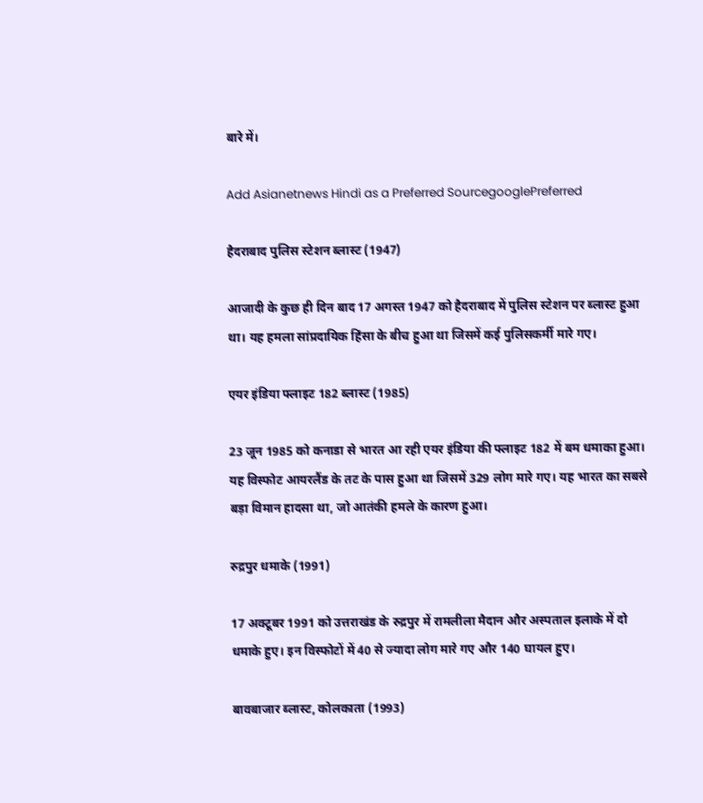बारे में।

Add Asianetnews Hindi as a Preferred SourcegooglePreferred

हैदराबाद पुलिस स्टेशन ब्लास्ट (1947)

आजादी के कुछ ही दिन बाद 17 अगस्त 1947 को हैदराबाद में पुलिस स्टेशन पर ब्लास्ट हुआ था। यह हमला सांप्रदायिक हिंसा के बीच हुआ था जिसमें कई पुलिसकर्मी मारे गए।

एयर इंडिया फ्लाइट 182 ब्लास्ट (1985)

23 जून 1985 को कनाडा से भारत आ रही एयर इंडिया की फ्लाइट 182 में बम धमाका हुआ। यह विस्फोट आयरलैंड के तट के पास हुआ था जिसमें 329 लोग मारे गए। यह भारत का सबसे बड़ा विमान हादसा था, जो आतंकी हमले के कारण हुआ।

रुद्रपुर धमाके (1991)

17 अक्टूबर 1991 को उत्तराखंड के रुद्रपुर में रामलीला मैदान और अस्पताल इलाके में दो धमाके हुए। इन विस्फोटों में 40 से ज्यादा लोग मारे गए और 140 घायल हुए।

बावबाजार ब्लास्ट, कोलकाता (1993)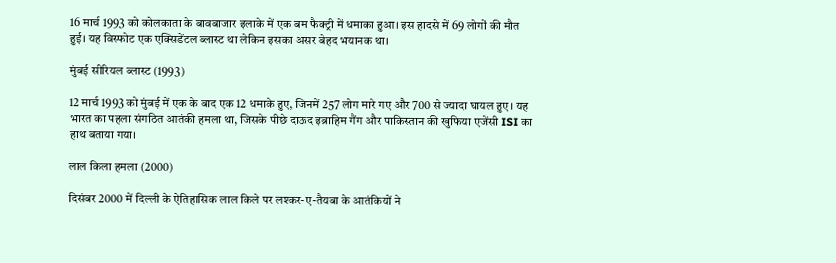16 मार्च 1993 को कोलकाता के बावबाजार इलाके में एक बम फैक्ट्री में धमाका हुआ। इस हादसे में 69 लोगों की मौत हुई। यह विस्फोट एक एक्सिडेंटल ब्लास्ट था लेकिन इसका असर बेहद भयानक था।

मुंबई सीरियल ब्लास्ट (1993)

12 मार्च 1993 को मुंबई में एक के बाद एक 12 धमाके हुए, जिनमें 257 लोग मारे गए और 700 से ज्यादा घायल हुए। यह भारत का पहला संगठित आतंकी हमला था, जिसके पीछे दाऊद इब्राहिम गैंग और पाकिस्तान की खुफिया एजेंसी ISI का हाथ बताया गया।

लाल किला हमला (2000)

दिसंबर 2000 में दिल्ली के ऐतिहासिक लाल किले पर लश्कर-ए-तैयबा के आतंकियों ने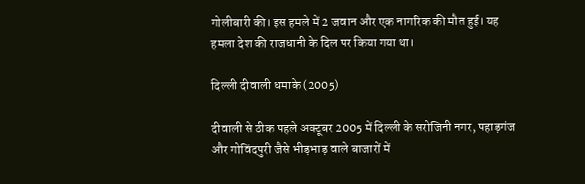गोलीबारी की। इस हमले में 2 जवान और एक नागरिक की मौत हुई। यह हमला देश की राजधानी के दिल पर किया गया था।

दिल्ली दीवाली धमाके (2005)

दीवाली से ठीक पहले अक्टूबर 2005 में दिल्ली के सरोजिनी नगर, पहाड़गंज और गोविंदपुरी जैसे भीड़भाड़ वाले बाजारों में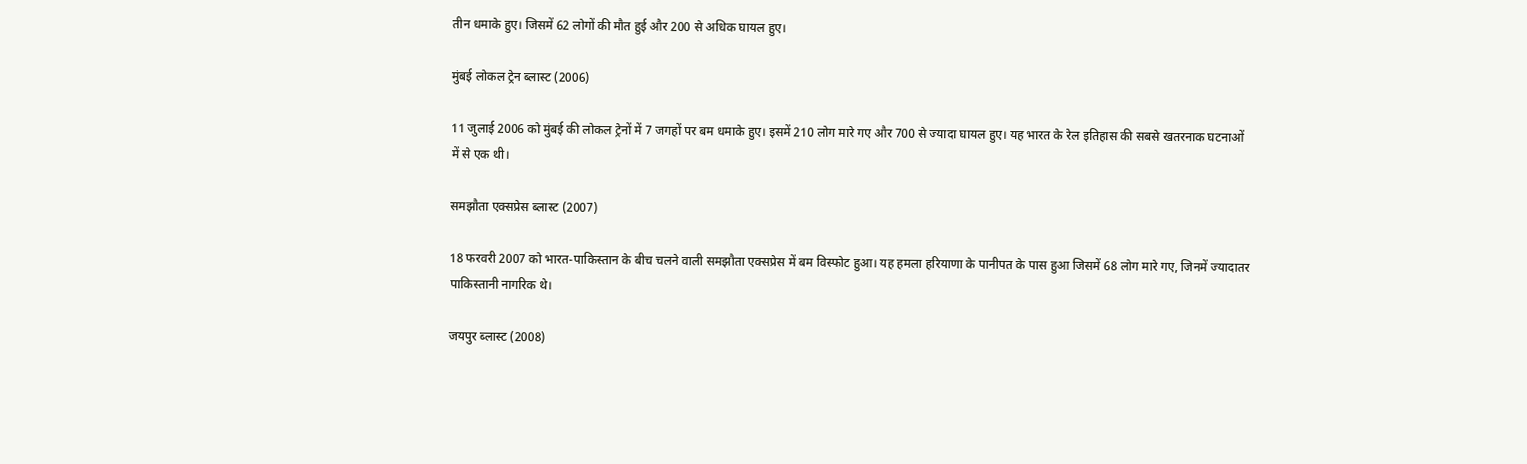तीन धमाके हुए। जिसमें 62 लोगों की मौत हुई और 200 से अधिक घायल हुए।

मुंबई लोकल ट्रेन ब्लास्ट (2006)

11 जुलाई 2006 को मुंबई की लोकल ट्रेनों में 7 जगहों पर बम धमाके हुए। इसमें 210 लोग मारे गए और 700 से ज्यादा घायल हुए। यह भारत के रेल इतिहास की सबसे खतरनाक घटनाओं में से एक थी।

समझौता एक्सप्रेस ब्लास्ट (2007)

18 फरवरी 2007 को भारत-पाकिस्तान के बीच चलने वाली समझौता एक्सप्रेस में बम विस्फोट हुआ। यह हमला हरियाणा के पानीपत के पास हुआ जिसमें 68 लोग मारे गए, जिनमें ज्यादातर पाकिस्तानी नागरिक थे।

जयपुर ब्लास्ट (2008)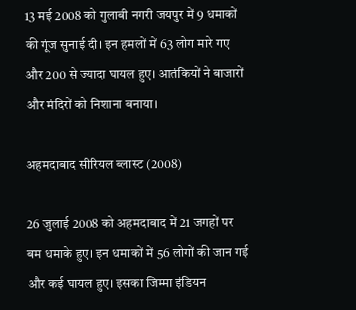13 मई 2008 को गुलाबी नगरी जयपुर में 9 धमाकों की गूंज सुनाई दी। इन हमलों में 63 लोग मारे गए और 200 से ज्यादा घायल हुए। आतंकियों ने बाजारों और मंदिरों को निशाना बनाया।

अहमदाबाद सीरियल ब्लास्ट (2008)

26 जुलाई 2008 को अहमदाबाद में 21 जगहों पर बम धमाके हुए। इन धमाकों में 56 लोगों की जान गई और कई घायल हुए। इसका जिम्मा इंडियन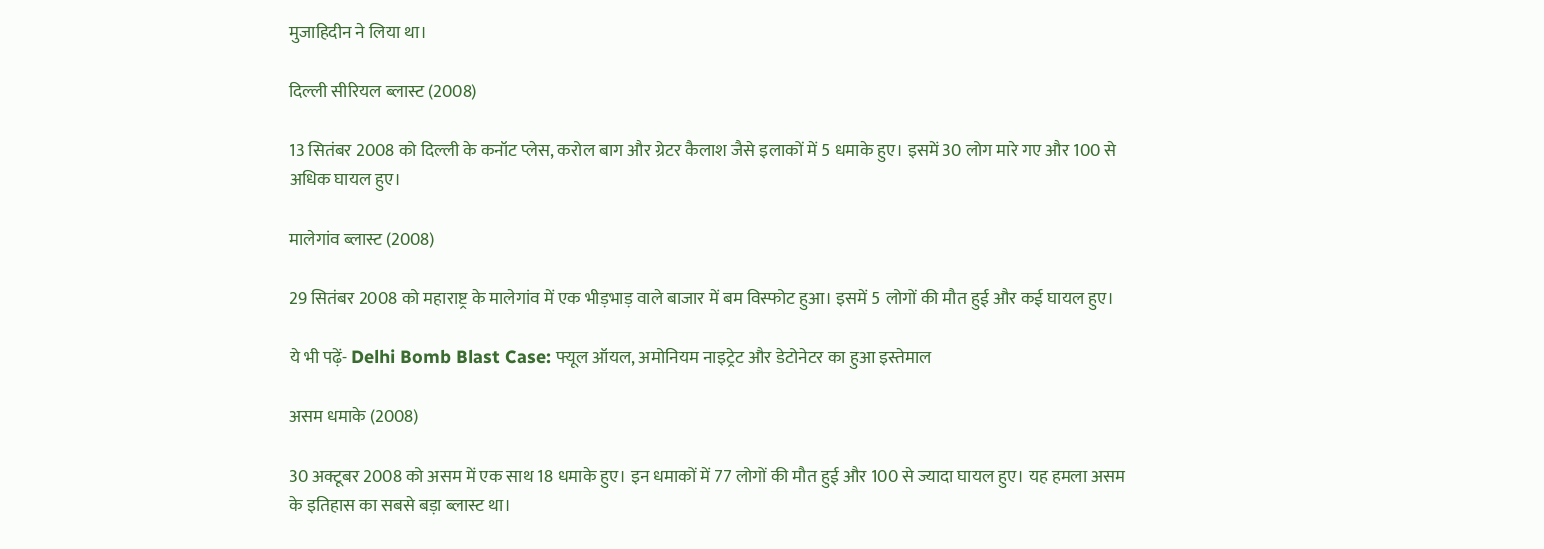मुजाहिदीन ने लिया था।

दिल्ली सीरियल ब्लास्ट (2008)

13 सितंबर 2008 को दिल्ली के कनॉट प्लेस, करोल बाग और ग्रेटर कैलाश जैसे इलाकों में 5 धमाके हुए। इसमें 30 लोग मारे गए और 100 से अधिक घायल हुए।

मालेगांव ब्लास्ट (2008)

29 सितंबर 2008 को महाराष्ट्र के मालेगांव में एक भीड़भाड़ वाले बाजार में बम विस्फोट हुआ। इसमें 5 लोगों की मौत हुई और कई घायल हुए।

ये भी पढ़ें- Delhi Bomb Blast Case: फ्यूल ऑयल, अमोनियम नाइट्रेट और डेटोनेटर का हुआ इस्तेमाल

असम धमाके (2008)

30 अक्टूबर 2008 को असम में एक साथ 18 धमाके हुए। इन धमाकों में 77 लोगों की मौत हुई और 100 से ज्यादा घायल हुए। यह हमला असम के इतिहास का सबसे बड़ा ब्लास्ट था।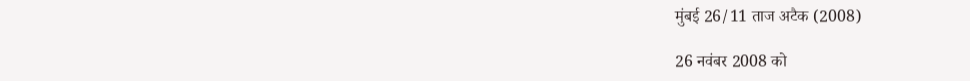मुंबई 26/11 ताज अटैक (2008)

26 नवंबर 2008 को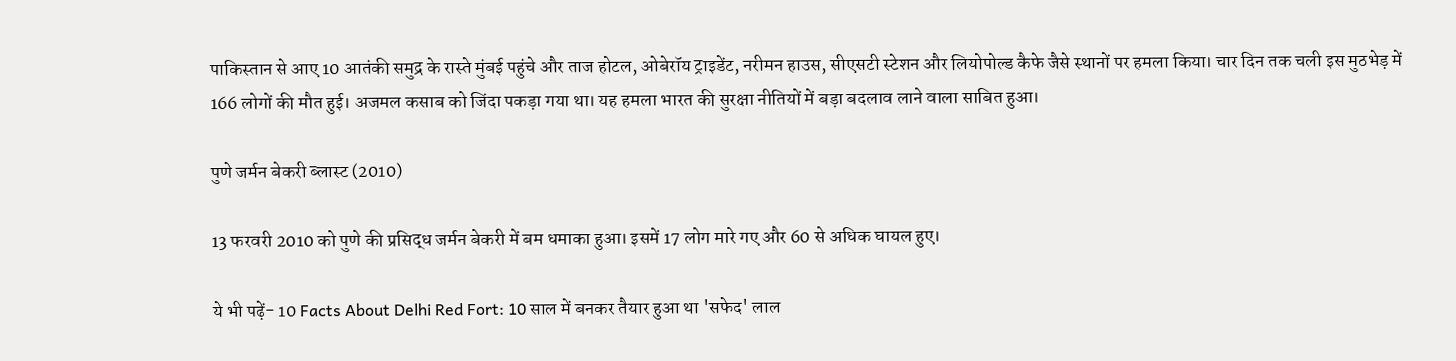पाकिस्तान से आए 10 आतंकी समुद्र के रास्ते मुंबई पहुंचे और ताज होटल, ओबेरॉय ट्राइडेंट, नरीमन हाउस, सीएसटी स्टेशन और लियोपोल्ड कैफे जैसे स्थानों पर हमला किया। चार दिन तक चली इस मुठभेड़ में 166 लोगों की मौत हुई। अजमल कसाब को जिंदा पकड़ा गया था। यह हमला भारत की सुरक्षा नीतियों में बड़ा बदलाव लाने वाला साबित हुआ।

पुणे जर्मन बेकरी ब्लास्ट (2010)

13 फरवरी 2010 को पुणे की प्रसिद्ध जर्मन बेकरी में बम धमाका हुआ। इसमें 17 लोग मारे गए और 60 से अधिक घायल हुए।

ये भी पढ़ें- 10 Facts About Delhi Red Fort: 10 साल में बनकर तैयार हुआ था 'सफेद' लाल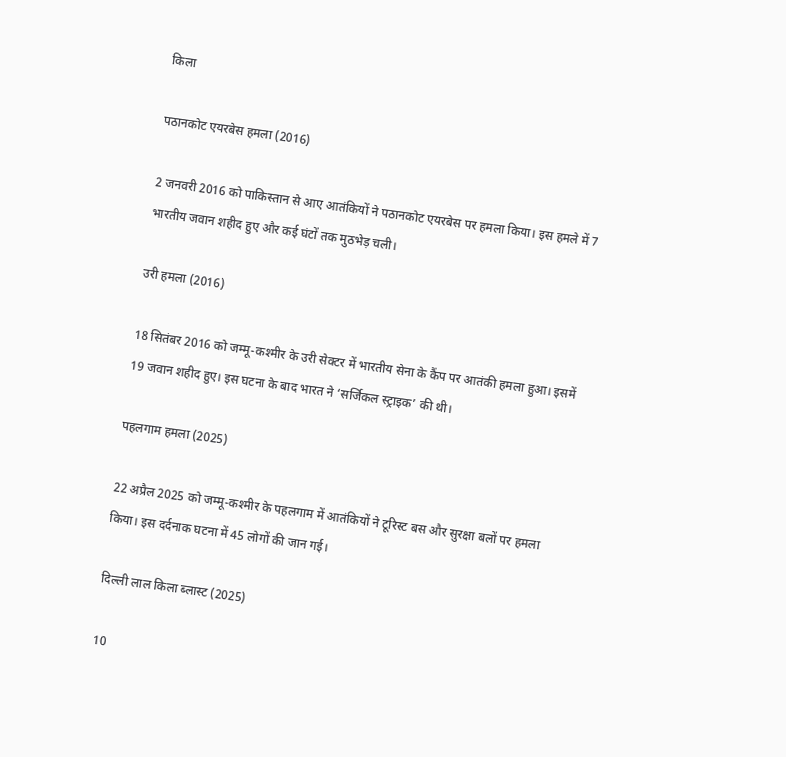किला

पठानकोट एयरबेस हमला (2016)

2 जनवरी 2016 को पाकिस्तान से आए आतंकियों ने पठानकोट एयरबेस पर हमला किया। इस हमले में 7 भारतीय जवान शहीद हुए और कई घंटों तक मुठभेड़ चली।

उरी हमला (2016)

18 सितंबर 2016 को जम्मू-कश्मीर के उरी सेक्टर में भारतीय सेना के कैंप पर आतंकी हमला हुआ। इसमें 19 जवान शहीद हुए। इस घटना के बाद भारत ने ‘सर्जिकल स्ट्राइक’ की थी।

पहलगाम हमला (2025)

22 अप्रैल 2025 को जम्मू-कश्मीर के पहलगाम में आतंकियों ने टूरिस्ट बस और सुरक्षा बलों पर हमला किया। इस दर्दनाक घटना में 45 लोगों की जान गई।

दिल्ली लाल किला ब्लास्ट (2025)

10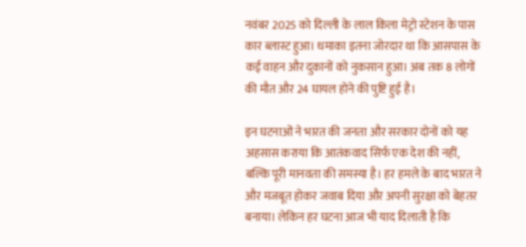नवंबर 2025 को दिल्ली के लाल किला मेट्रो स्टेशन के पास कार ब्लास्ट हुआ। धमाका इतना जोरदार था कि आसपास के कई वाहन और दुकानों को नुकसान हुआ। अब तक 8 लोगों की मौत और 24 घायल होने की पुष्टि हुई है।

इन घटनाओं ने भारत की जनता और सरकार दोनों को यह अहसास कराया कि आतंकवाद सिर्फ एक देश की नहीं, बल्कि पूरी मानवता की समस्या है। हर हमले के बाद भारत ने और मजबूत होकर जवाब दिया और अपनी सुरक्षा को बेहतर बनाया। लेकिन हर घटना आज भी याद दिलाती है कि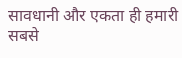सावधानी और एकता ही हमारी सबसे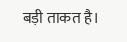बड़ी ताकत है।